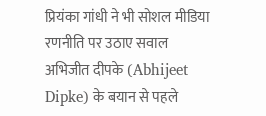प्रियंका गांधी ने भी सोशल मीडिया रणनीति पर उठाए सवाल
अभिजीत दीपके (Abhijeet Dipke) के बयान से पहले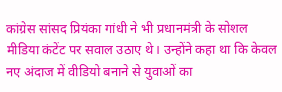कांग्रेस सांसद प्रियंका गांधी ने भी प्रधानमंत्री के सोशल मीडिया कंटेंट पर सवाल उठाए थे। उन्होंने कहा था कि केवल नए अंदाज में वीडियो बनाने से युवाओं का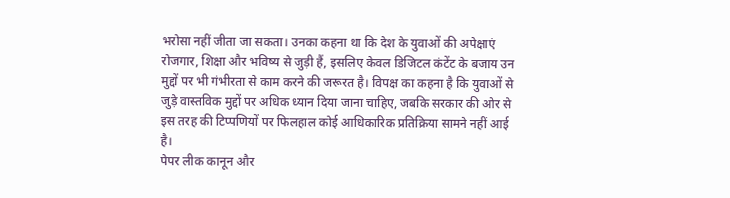भरोसा नहीं जीता जा सकता। उनका कहना था कि देश के युवाओं की अपेक्षाएं रोजगार, शिक्षा और भविष्य से जुड़ी हैं, इसलिए केवल डिजिटल कंटेंट के बजाय उन मुद्दों पर भी गंभीरता से काम करने की जरूरत है। विपक्ष का कहना है कि युवाओं से जुड़े वास्तविक मुद्दों पर अधिक ध्यान दिया जाना चाहिए, जबकि सरकार की ओर से इस तरह की टिप्पणियों पर फिलहाल कोई आधिकारिक प्रतिक्रिया सामने नहीं आई है।
पेपर लीक कानून और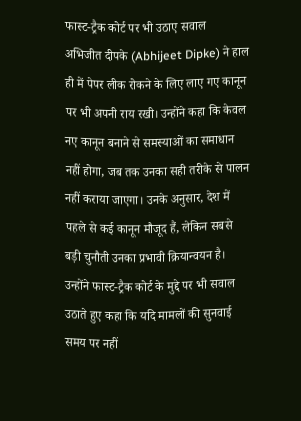फास्ट-ट्रैक कोर्ट पर भी उठाए सवाल
अभिजीत दीपके (Abhijeet Dipke) ने हाल ही में पेपर लीक रोकने के लिए लाए गए कानून पर भी अपनी राय रखी। उन्होंने कहा कि केवल नए कानून बनाने से समस्याओं का समाधान नहीं होगा, जब तक उनका सही तरीके से पालन नहीं कराया जाएगा। उनके अनुसार, देश में पहले से कई कानून मौजूद हैं, लेकिन सबसे बड़ी चुनौती उनका प्रभावी क्रियान्वयन है। उन्होंने फास्ट-ट्रैक कोर्ट के मुद्दे पर भी सवाल उठाते हुए कहा कि यदि मामलों की सुनवाई समय पर नहीं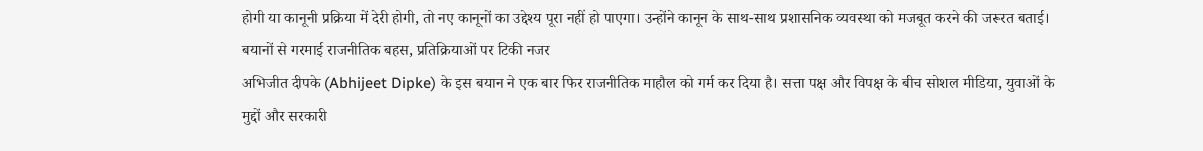होगी या कानूनी प्रक्रिया में देरी होगी, तो नए कानूनों का उद्देश्य पूरा नहीं हो पाएगा। उन्होंने कानून के साथ-साथ प्रशासनिक व्यवस्था को मजबूत करने की जरूरत बताई।
बयानों से गरमाई राजनीतिक बहस, प्रतिक्रियाओं पर टिकी नजर
अभिजीत दीपके (Abhijeet Dipke) के इस बयान ने एक बार फिर राजनीतिक माहौल को गर्म कर दिया है। सत्ता पक्ष और विपक्ष के बीच सोशल मीडिया, युवाओं के मुद्दों और सरकारी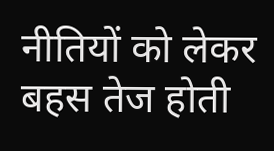नीतियों को लेकर बहस तेज होती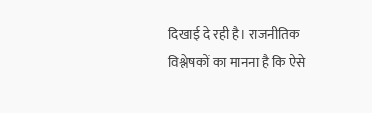दिखाई दे रही है। राजनीतिक विश्लेषकों का मानना है कि ऐसे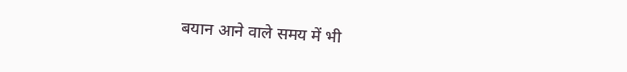बयान आने वाले समय में भी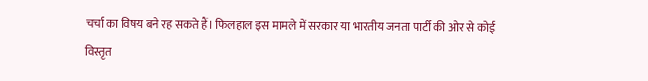चर्चा का विषय बने रह सकते हैं। फिलहाल इस मामले में सरकार या भारतीय जनता पार्टी की ओर से कोई विस्तृत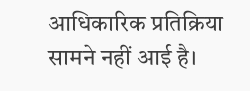आधिकारिक प्रतिक्रिया सामने नहीं आई है।